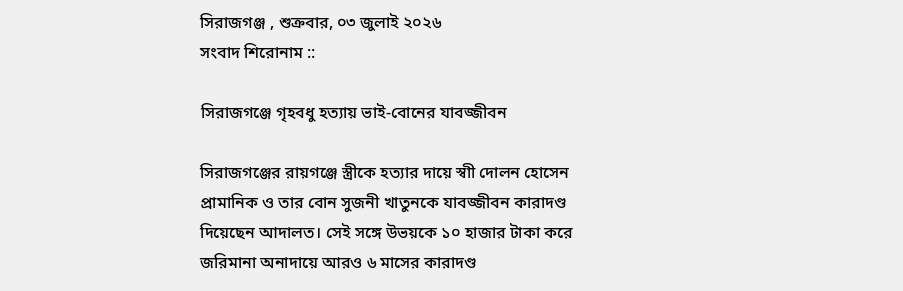সিরাজগঞ্জ , শুক্রবার, ০৩ জুলাই ২০২৬
সংবাদ শিরোনাম ::

সিরাজগঞ্জে গৃহবধু হত্যায় ভাই-বোনের যাবজ্জীবন

সিরাজগঞ্জের রায়গঞ্জে স্ত্রীকে হত্যার দায়ে স্বাী দোলন হোসেন প্রামানিক ও তার বোন সুজনী খাতুনকে যাবজ্জীবন কারাদণ্ড দিয়েছেন আদালত। সেই সঙ্গে উভয়কে ১০ হাজার টাকা করে জরিমানা অনাদায়ে আরও ৬ মাসের কারাদণ্ড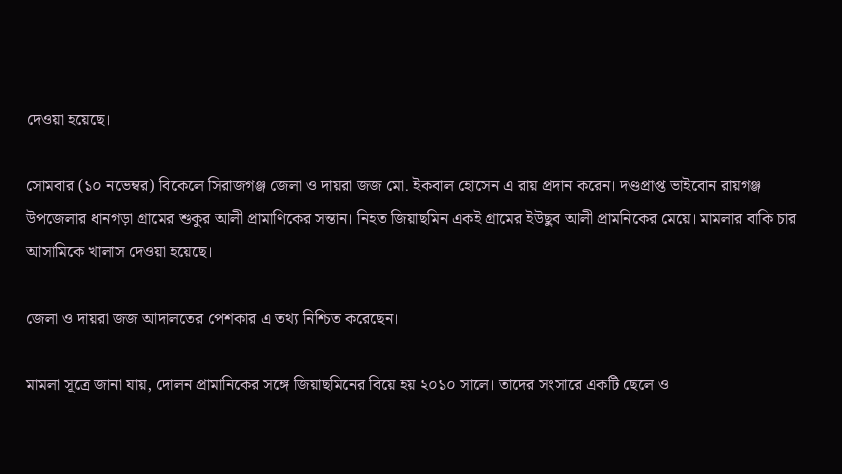দেওয়া হয়েছে।

সোমবার (১০ নভেম্বর) বিকেলে সিরাজগঞ্জ জেলা ও দায়রা জজ মো. ইকবাল হোসেন এ রায় প্রদান করেন। দণ্ডপ্রাপ্ত ভাইবোন রায়গঞ্জ উপজেলার ধানগড়া গ্রামের শুকুর আলী প্রামাণিকের সন্তান। নিহত জিয়াছমিন একই গ্রামের ইউছুব আলী প্রামনিকের মেয়ে। মামলার বাকি চার আসামিকে খালাস দেওয়া হয়েছে।

জেলা ও দায়রা জজ আদালতের পেশকার এ তথ্য নিশ্চিত করেছেন।

মামলা সূত্রে জানা যায়, দোলন প্রামানিকের সঙ্গে জিয়াছমিনের বিয়ে হয় ২০১০ সালে। তাদের সংসারে একটি ছেলে ও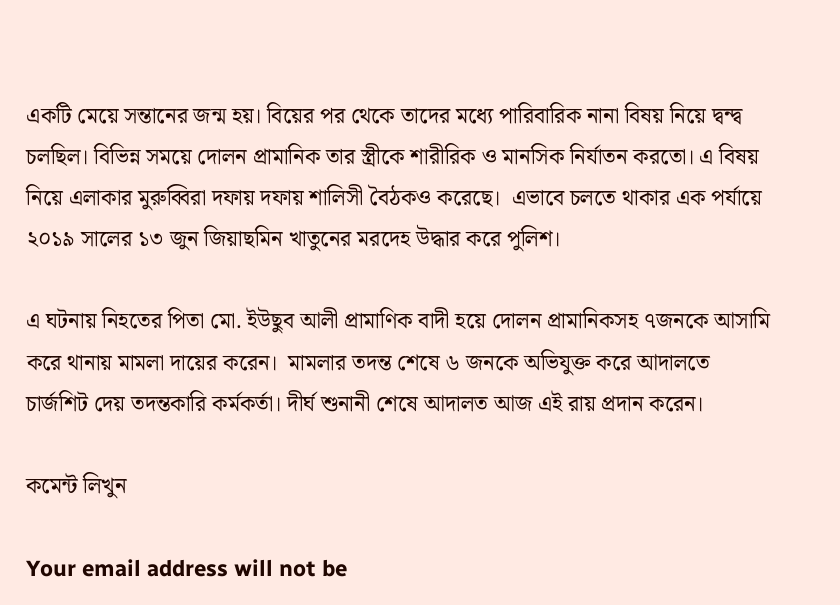একটি মেয়ে সন্তানের জন্ম হয়। বিয়ের পর থেকে তাদের মধ্যে পারিবারিক নানা বিষয় নিয়ে দ্বন্দ্ব চলছিল। বিভিন্ন সময়ে দোলন প্রামানিক তার স্ত্রীকে শারীরিক ও মানসিক নির্যাতন করতো। এ বিষয় নিয়ে এলাকার মুরুব্বিরা দফায় দফায় শালিসী বৈঠকও করেছে।  এভাবে চলতে থাকার এক পর্যায়ে ২০১৯ সালের ১৩ জুন জিয়াছমিন খাতুনের মরদেহ উদ্ধার করে পুলিশ।

এ ঘটনায় নিহতের পিতা মো. ইউছুব আলী প্রামাণিক বাদী হয়ে দোলন প্রামানিকসহ ৭জনকে আসামি করে থানায় মামলা দায়ের করেন।  মামলার তদন্ত শেষে ৬ জনকে অভিযুক্ত করে আদালতে চার্জশিট দেয় তদন্তকারি কর্মকর্তা। দীর্ঘ শুনানী শেষে আদালত আজ এই রায় প্রদান করেন।

কমেন্ট লিখুন

Your email address will not be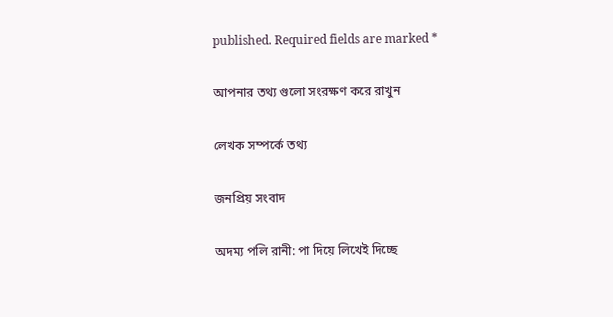published. Required fields are marked *

আপনার তথ্য গুলো সংরক্ষণ করে রাখুন

লেখক সম্পর্কে তথ্য

জনপ্রিয় সংবাদ

অদম্য পলি রানী: পা দিয়ে লিখেই দিচ্ছে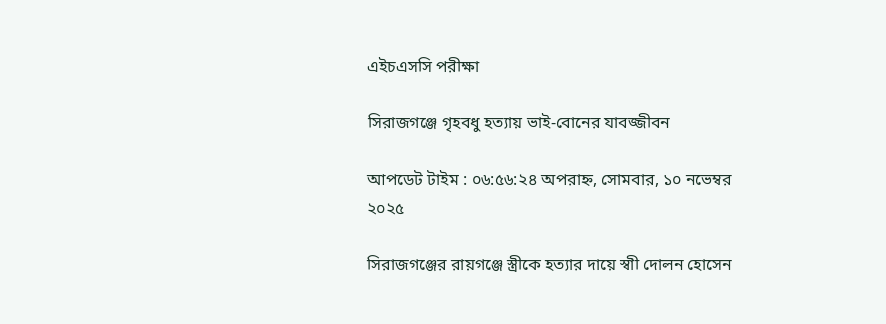এইচএসসি পরীক্ষা

সিরাজগঞ্জে গৃহবধু হত্যায় ভাই-বোনের যাবজ্জীবন

আপডেট টাইম : ০৬:৫৬:২৪ অপরাহ্ন, সোমবার, ১০ নভেম্বর ২০২৫

সিরাজগঞ্জের রায়গঞ্জে স্ত্রীকে হত্যার দায়ে স্বাী দোলন হোসেন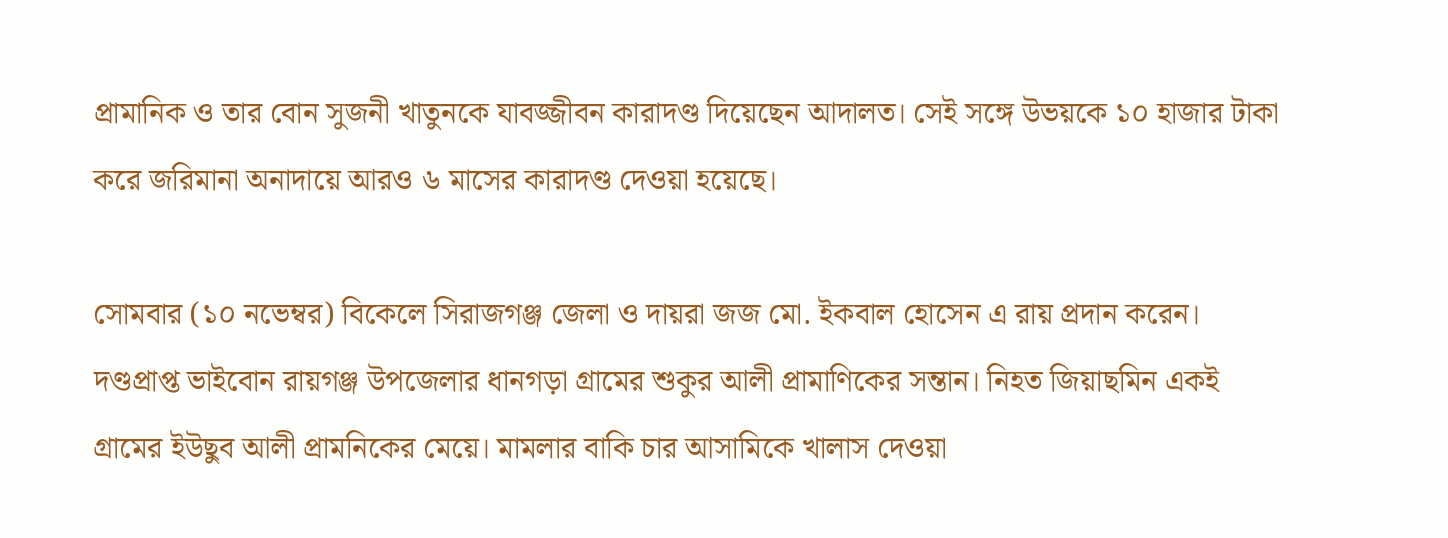প্রামানিক ও তার বোন সুজনী খাতুনকে যাবজ্জীবন কারাদণ্ড দিয়েছেন আদালত। সেই সঙ্গে উভয়কে ১০ হাজার টাকা করে জরিমানা অনাদায়ে আরও ৬ মাসের কারাদণ্ড দেওয়া হয়েছে।

সোমবার (১০ নভেম্বর) বিকেলে সিরাজগঞ্জ জেলা ও দায়রা জজ মো. ইকবাল হোসেন এ রায় প্রদান করেন। দণ্ডপ্রাপ্ত ভাইবোন রায়গঞ্জ উপজেলার ধানগড়া গ্রামের শুকুর আলী প্রামাণিকের সন্তান। নিহত জিয়াছমিন একই গ্রামের ইউছুব আলী প্রামনিকের মেয়ে। মামলার বাকি চার আসামিকে খালাস দেওয়া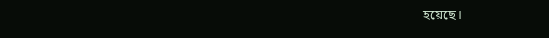হয়েছে।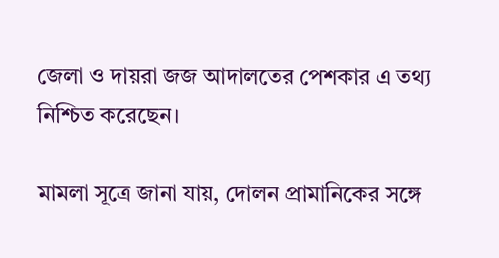জেলা ও দায়রা জজ আদালতের পেশকার এ তথ্য নিশ্চিত করেছেন।

মামলা সূত্রে জানা যায়, দোলন প্রামানিকের সঙ্গে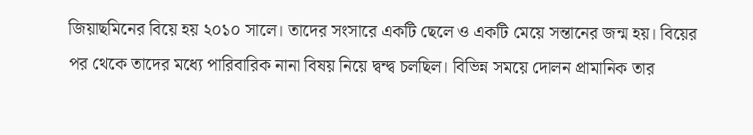জিয়াছমিনের বিয়ে হয় ২০১০ সালে। তাদের সংসারে একটি ছেলে ও একটি মেয়ে সন্তানের জন্ম হয়। বিয়ের পর থেকে তাদের মধ্যে পারিবারিক নানা বিষয় নিয়ে দ্বন্দ্ব চলছিল। বিভিন্ন সময়ে দোলন প্রামানিক তার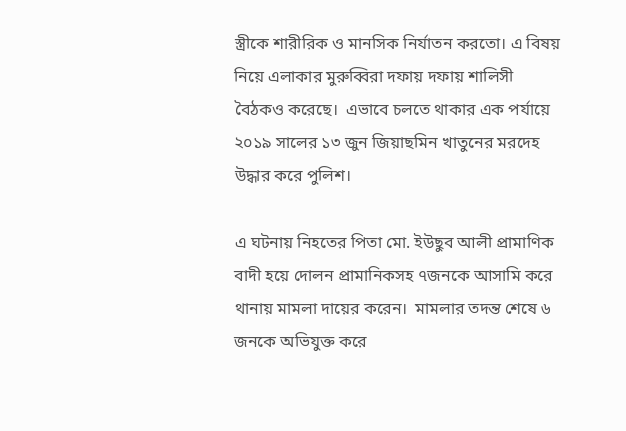স্ত্রীকে শারীরিক ও মানসিক নির্যাতন করতো। এ বিষয় নিয়ে এলাকার মুরুব্বিরা দফায় দফায় শালিসী বৈঠকও করেছে।  এভাবে চলতে থাকার এক পর্যায়ে ২০১৯ সালের ১৩ জুন জিয়াছমিন খাতুনের মরদেহ উদ্ধার করে পুলিশ।

এ ঘটনায় নিহতের পিতা মো. ইউছুব আলী প্রামাণিক বাদী হয়ে দোলন প্রামানিকসহ ৭জনকে আসামি করে থানায় মামলা দায়ের করেন।  মামলার তদন্ত শেষে ৬ জনকে অভিযুক্ত করে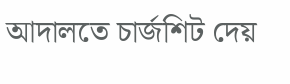আদালতে চার্জশিট দেয়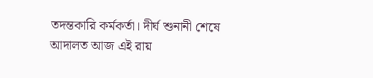তদন্তকারি কর্মকর্তা। দীর্ঘ শুনানী শেষে আদালত আজ এই রায়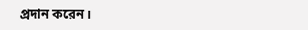প্রদান করেন।